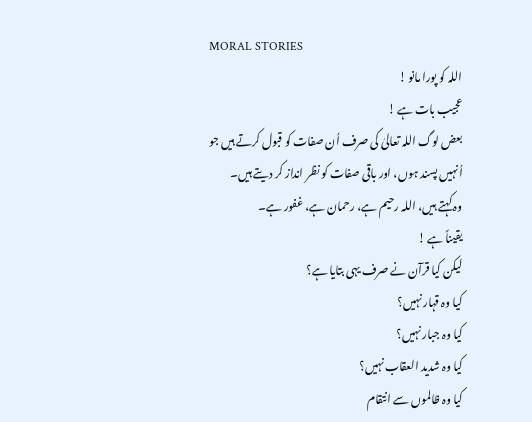MORAL STORIES
اللہ کو پورا مانو !
عجیب بات ہے !
بعض لوگ اللہ تعالیٰ کی صرف اُن صفات کو قبول کرتے ہیں جو اُنہیں پسند ہوں، اور باقی صفات کو نظر انداز کر دیتے ہیں۔
وہ کہتے ہیں، اللہ رحیم ہے، رحمان ہے، غفور ہے۔
یقیناً ہے !
لیکن کیا قرآن نے صرف یہی بتایا ہے؟
کیا وہ قہار نہیں؟
کیا وہ جبار نہیں؟
کیا وہ شدید العقاب نہیں؟
کیا وہ ظالموں سے انتقام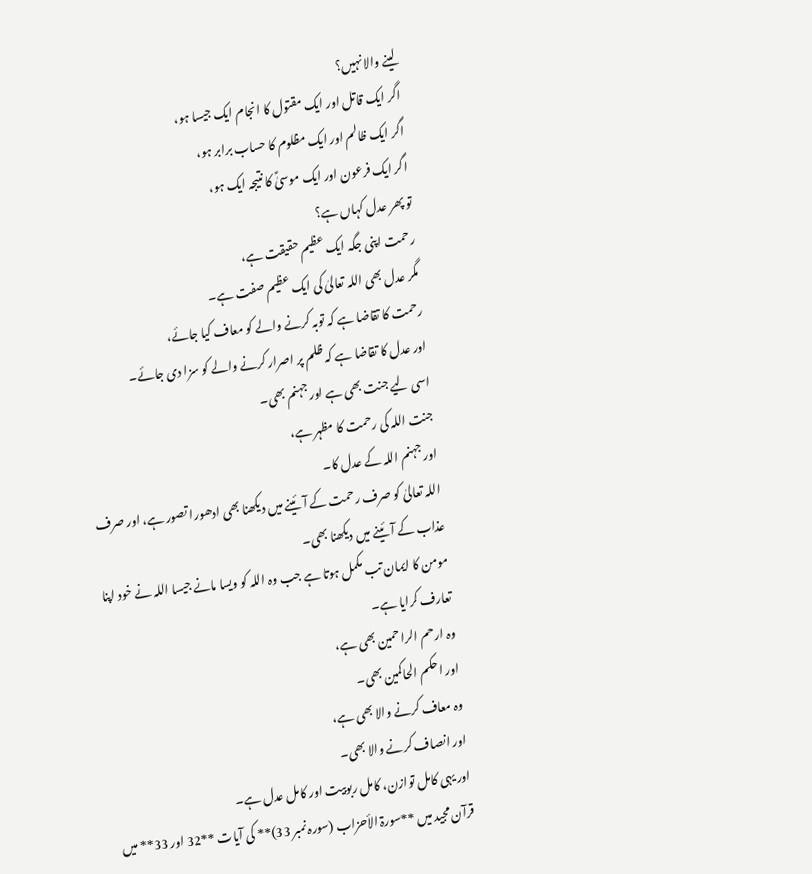لینے والا نہیں؟
اگر ایک قاتل اور ایک مقتول کا انجام ایک جیسا ہو،
اگر ایک ظالم اور ایک مظلوم کا حساب برابر ہو،
اگر ایک فرعون اور ایک موسیٰؑ کا نتیجہ ایک ہو،
تو پھر عدل کہاں ہے؟
رحمت اپنی جگہ ایک عظیم حقیقت ہے،
مگر عدل بھی اللہ تعالیٰ کی ایک عظیم صفت ہے۔
رحمت کا تقاضا ہے کہ توبہ کرنے والے کو معاف کیا جائے،
اور عدل کا تقاضا ہے کہ ظلم پر اصرار کرنے والے کو سزا دی جائے۔
اسی لیے جنت بھی ہے اور جہنم بھی۔
جنت اللہ کی رحمت کا مظہر ہے،
اور جہنم اللہ کے عدل کا۔
اللہ تعالیٰ کو صرف رحمت کے آئینے میں دیکھنا بھی ادھورا تصور ہے، اور صرف عذاب کے آئینے میں دیکھنا بھی۔
مومن کا ایمان تب مکمل ہوتا ہے جب وہ اللہ کو ویسا مانے جیسا اللہ نے خود اپنا تعارف کرایا ہے۔
وہ ارحم الراحمین بھی ہے،
اور احکم الحاکمین بھی۔
وہ معاف کرنے والا بھی ہے،
اور انصاف کرنے والا بھی۔
اور یہی کامل توازن، کامل ربوبیت اور کامل عدل ہے۔
قرآن مجید میں **سورۃ الأحزاب (سورہ نمبر 33)** کی آیات **32 اور 33** میں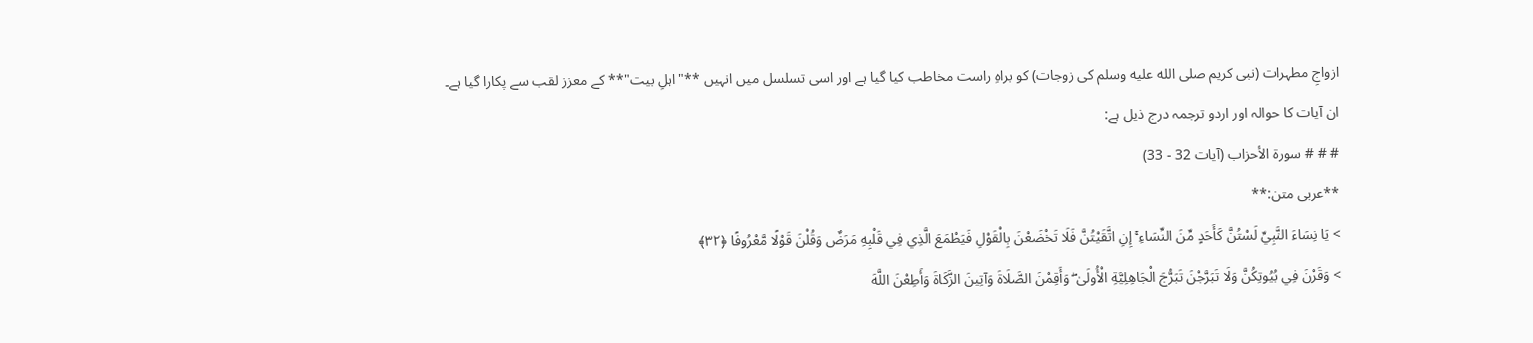ازواجِ مطہرات (نبی کریم صلى الله عليه وسلم کی زوجات) کو براہِ راست مخاطب کیا گیا ہے اور اسی تسلسل میں انہیں **"اہلِ بیت"** کے معزز لقب سے پکارا گیا ہے۔
ان آیات کا حوالہ اور اردو ترجمہ درج ذیل ہے:
# # # سورۃ الأحزاب (آیات 32 - 33)
**عربی متن:**
> يَا نِسَاءَ النَّبِيِّ لَسْتُنَّ كَأَحَدٍ مِّنَ النِّسَاءِ ۚ إِنِ اتَّقَيْتُنَّ فَلَا تَخْضَعْنَ بِالْقَوْلِ فَيَطْمَعَ الَّذِي فِي قَلْبِهِ مَرَضٌ وَقُلْنَ قَوْلًا مَّعْرُوفًا ﴿٣٢﴾
> وَقَرْنَ فِي بُيُوتِكُنَّ وَلَا تَبَرَّجْنَ تَبَرُّجَ الْجَاهِلِيَّةِ الْأُولَىٰ ۖ وَأَقِمْنَ الصَّلَاةَ وَآتِينَ الزَّكَاةَ وَأَطِعْنَ اللَّهَ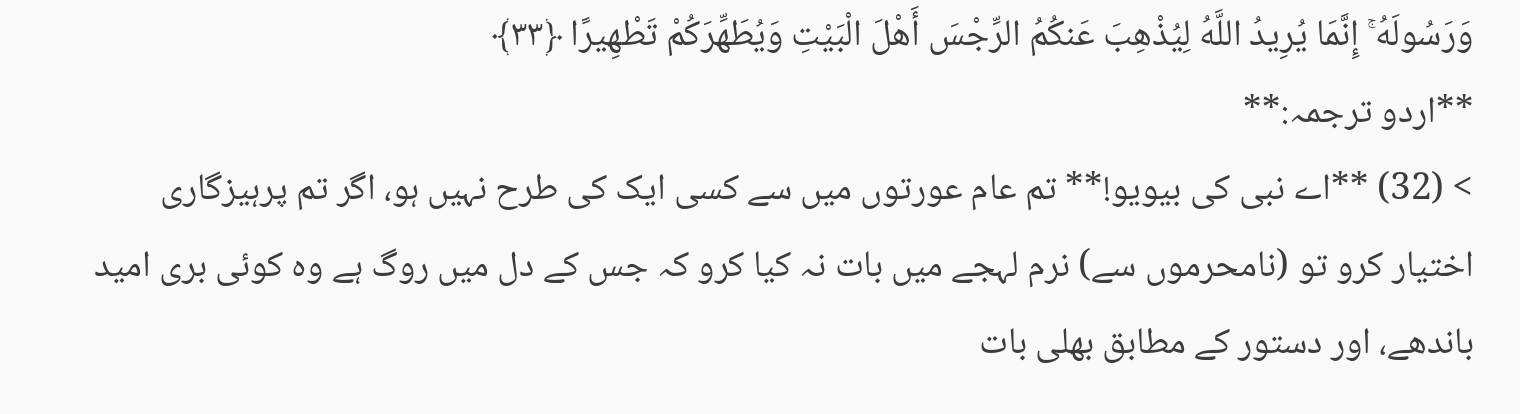وَرَسُولَهُ ۚ إِنَّمَا يُرِيدُ اللَّهُ لِيُذْهِبَ عَنكُمُ الرِّجْسَ أَهْلَ الْبَيْتِ وَيُطَهِّرَكُمْ تَطْهِيرًا ﴿٣٣﴾
**اردو ترجمہ:**
> (32) **اے نبی کی بیویو!** تم عام عورتوں میں سے کسی ایک کی طرح نہیں ہو، اگر تم پرہیزگاری اختیار کرو تو (نامحرموں سے) نرم لہجے میں بات نہ کیا کرو کہ جس کے دل میں روگ ہے وہ کوئی بری امید باندھے، اور دستور کے مطابق بھلی بات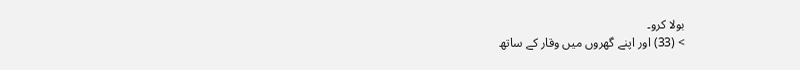بولا کرو۔
> (33) اور اپنے گھروں میں وقار کے ساتھ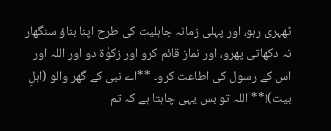ٹھہری رہو، اور پہلی زمانہ جاہلیت کی طرح اپنا بناؤ سنگھار نہ دکھاتی پھرو، اور نماز قائم کرو اور زکوٰۃ دو اور اللہ اور اس کے رسول کی اطاعت کرو۔ **اے نبی کے گھر والو (اہلِ بیت)!** اللہ تو بس یہی چاہتا ہے کہ تم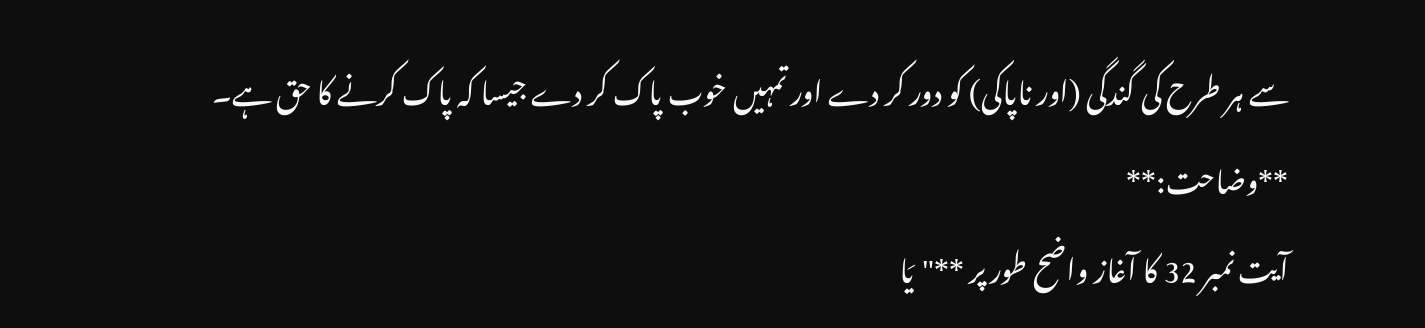سے ہر طرح کی گندگی (اور ناپاکی) کو دور کر دے اور تمہیں خوب پاک کر دے جیسا کہ پاک کرنے کا حق ہے۔
**وضاحت:**
آیت نمبر 32 کا آغاز واضح طور پر **"يَا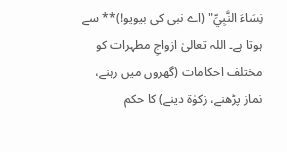نِسَاءَ النَّبِيِّ" (اے نبی کی بیویو!)** سے ہوتا ہے۔ اللہ تعالیٰ ازواجِ مطہرات کو مختلف احکامات (گھروں میں رہنے، نماز پڑھنے، زکوٰۃ دینے) کا حکم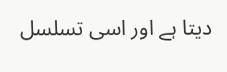دیتا ہے اور اسی تسلسل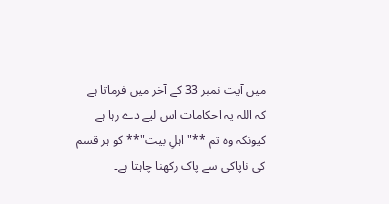میں آیت نمبر 33 کے آخر میں فرماتا ہے کہ اللہ یہ احکامات اس لیے دے رہا ہے کیونکہ وہ تم **"اہلِ بیت"** کو ہر قسم کی ناپاکی سے پاک رکھنا چاہتا ہے۔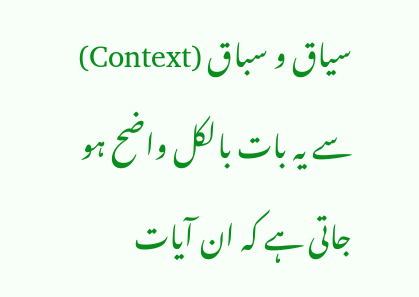سیاق و سباق (Context) سے یہ بات بالکل واضح ہو جاتی ہے کہ ان آیات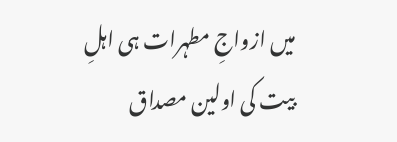میں ازواجِ مطہرات ہی اہلِ بیت کی اولین مصداق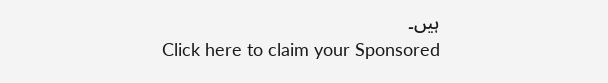ہیں۔
Click here to claim your Sponsored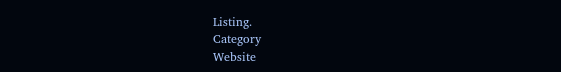Listing.
Category
Website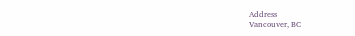Address
Vancouver, BC